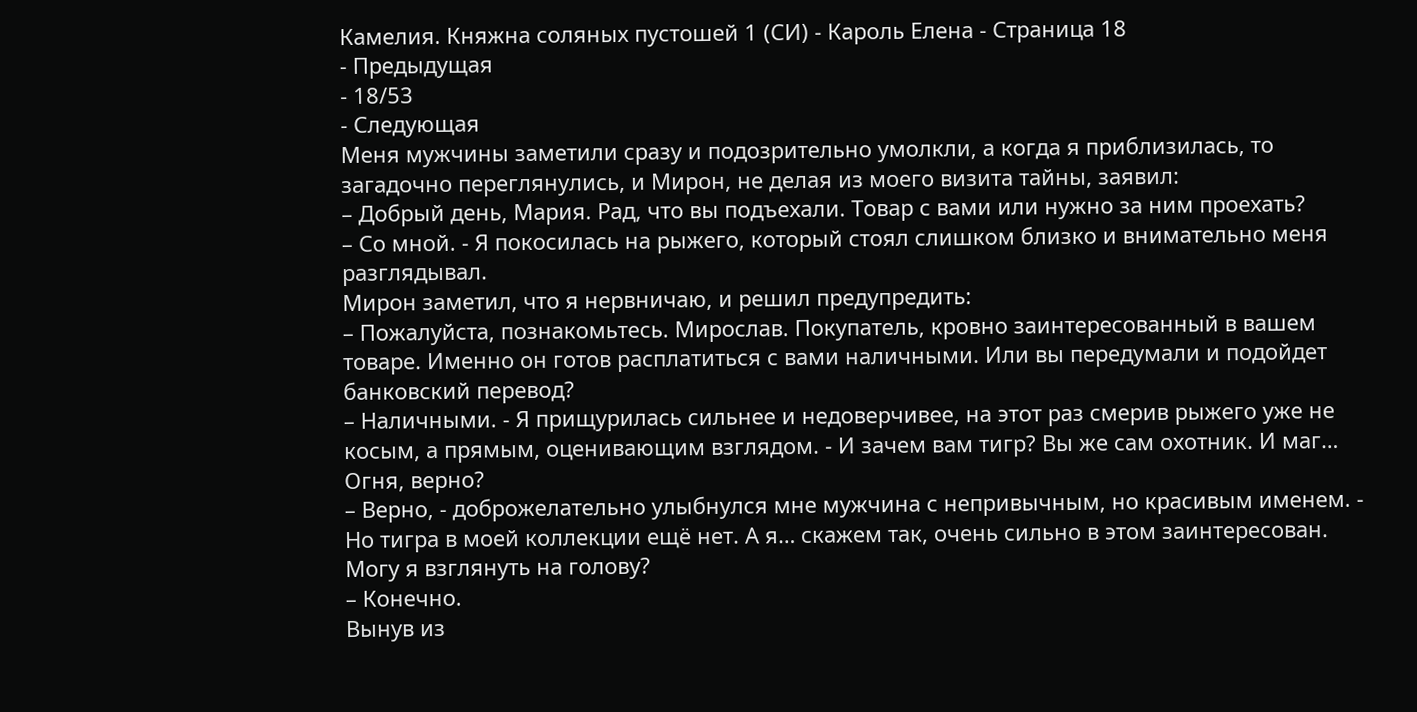Камелия. Княжна соляных пустошей 1 (СИ) - Кароль Елена - Страница 18
- Предыдущая
- 18/53
- Следующая
Меня мужчины заметили сразу и подозрительно умолкли, а когда я приблизилась, то загадочно переглянулись, и Мирон, не делая из моего визита тайны, заявил:
– Добрый день, Мария. Рад, что вы подъехали. Товар с вами или нужно за ним проехать?
– Со мной. - Я покосилась на рыжего, который стоял слишком близко и внимательно меня разглядывал.
Мирон заметил, что я нервничаю, и решил предупредить:
– Пожалуйста, познакомьтесь. Мирослав. Покупатель, кровно заинтересованный в вашем товаре. Именно он готов расплатиться с вами наличными. Или вы передумали и подойдет банковский перевод?
– Наличными. - Я прищурилась сильнее и недоверчивее, на этот раз смерив рыжего уже не косым, а прямым, оценивающим взглядом. - И зачем вам тигр? Вы же сам охотник. И маг… Огня, верно?
– Верно, - доброжелательно улыбнулся мне мужчина с непривычным, но красивым именем. - Но тигра в моей коллекции ещё нет. А я… скажем так, очень сильно в этом заинтересован. Могу я взглянуть на голову?
– Конечно.
Вынув из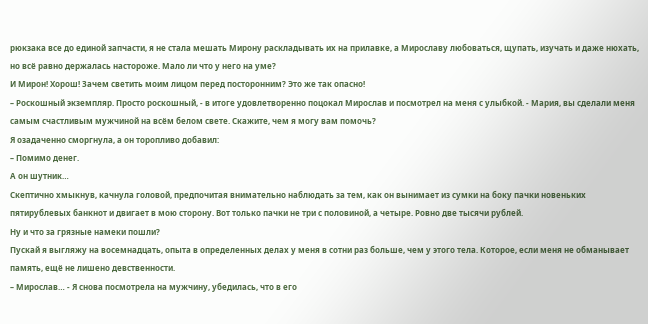рюкзака все до единой запчасти, я не стала мешать Мирону раскладывать их на прилавке, а Мирославу любоваться, щупать, изучать и даже нюхать, но всё равно держалась настороже. Мало ли что у него на уме?
И Мирон! Хорош! Зачем светить моим лицом перед посторонним? Это же так опасно!
– Роскошный экземпляр. Просто роскошный, - в итоге удовлетворенно поцокал Мирослав и посмотрел на меня с улыбкой. - Мария, вы сделали меня самым счастливым мужчиной на всём белом свете. Скажите, чем я могу вам помочь?
Я озадаченно сморгнула, а он торопливо добавил:
– Помимо денег.
А он шутник…
Скептично хмыкнув, качнула головой, предпочитая внимательно наблюдать за тем, как он вынимает из сумки на боку пачки новеньких пятирублевых банкнот и двигает в мою сторону. Вот только пачки не три с половиной, а четыре. Ровно две тысячи рублей.
Ну и что за грязные намеки пошли?
Пускай я выгляжу на восемнадцать, опыта в определенных делах у меня в сотни раз больше, чем у этого тела. Которое, если меня не обманывает память, ещё не лишено девственности.
– Мирослав… - Я снова посмотрела на мужчину, убедилась, что в его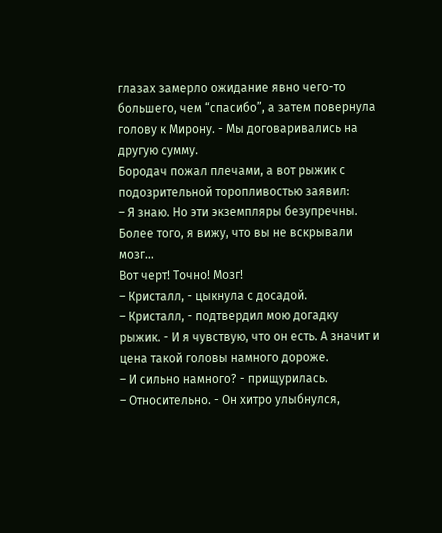глазах замерло ожидание явно чего-то большего, чем “спасибо”, а затем повернула голову к Мирону. - Мы договаривались на другую сумму.
Бородач пожал плечами, а вот рыжик с подозрительной торопливостью заявил:
– Я знаю. Но эти экземпляры безупречны. Более того, я вижу, что вы не вскрывали мозг…
Вот черт! Точно! Мозг!
– Кристалл, - цыкнула с досадой.
– Кристалл, - подтвердил мою догадку рыжик. - И я чувствую, что он есть. А значит и цена такой головы намного дороже.
– И сильно намного? - прищурилась.
– Относительно. - Он хитро улыбнулся,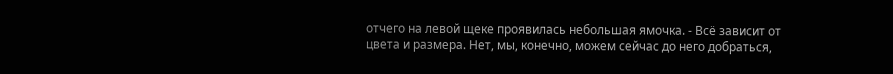отчего на левой щеке проявилась небольшая ямочка. - Всё зависит от цвета и размера. Нет, мы, конечно, можем сейчас до него добраться,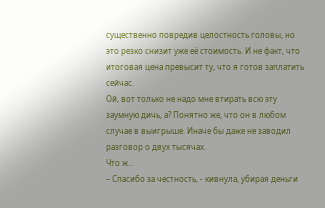существенно повредив целостность головы, но это резко снизит уже её стоимость. И не факт, что итоговая цена превысит ту, что я готов заплатить сейчас.
Ой, вот только не надо мне втирать всю эту заумную дичь, а? Понятно же, что он в любом случае в выигрыше. Иначе бы даже не заводил разговор о двух тысячах.
Что ж…
– Спасибо за честность, - кивнула, убирая деньги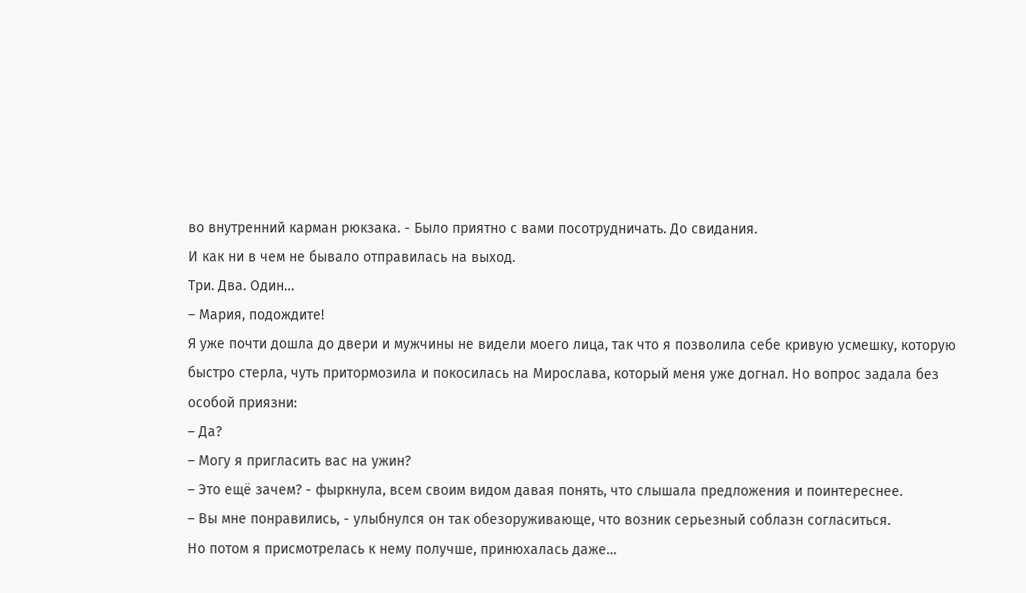во внутренний карман рюкзака. - Было приятно с вами посотрудничать. До свидания.
И как ни в чем не бывало отправилась на выход.
Три. Два. Один…
– Мария, подождите!
Я уже почти дошла до двери и мужчины не видели моего лица, так что я позволила себе кривую усмешку, которую быстро стерла, чуть притормозила и покосилась на Мирослава, который меня уже догнал. Но вопрос задала без особой приязни:
– Да?
– Могу я пригласить вас на ужин?
– Это ещё зачем? - фыркнула, всем своим видом давая понять, что слышала предложения и поинтереснее.
– Вы мне понравились, - улыбнулся он так обезоруживающе, что возник серьезный соблазн согласиться.
Но потом я присмотрелась к нему получше, принюхалась даже…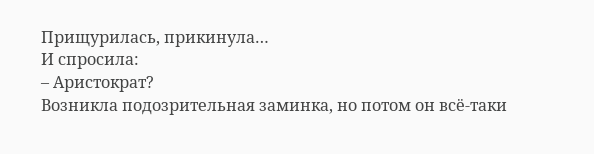Прищурилась, прикинула…
И спросила:
– Аристократ?
Возникла подозрительная заминка, но потом он всё-таки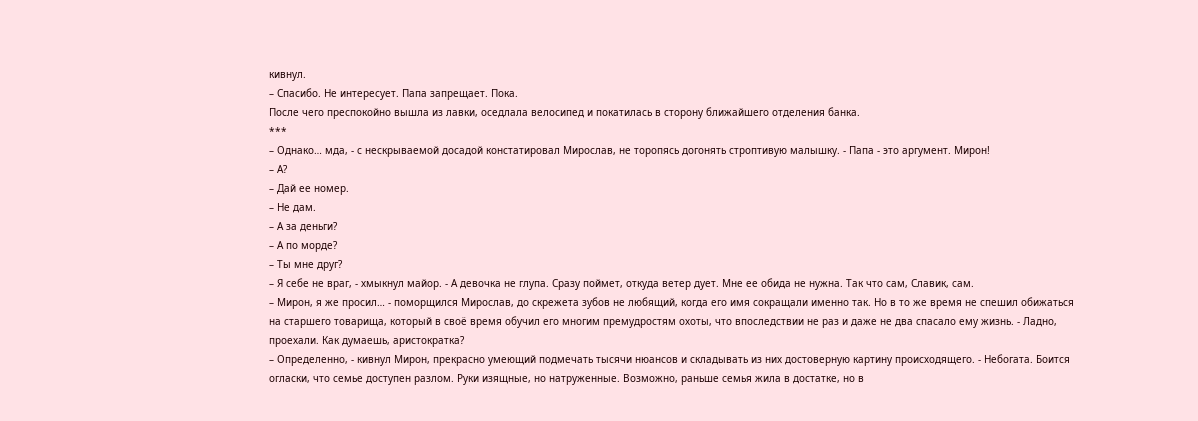кивнул.
– Спасибо. Не интересует. Папа запрещает. Пока.
После чего преспокойно вышла из лавки, оседлала велосипед и покатилась в сторону ближайшего отделения банка.
***
– Однако… мда, - с нескрываемой досадой констатировал Мирослав, не торопясь догонять строптивую малышку. - Папа - это аргумент. Мирон!
– А?
– Дай ее номер.
– Не дам.
– А за деньги?
– А по морде?
– Ты мне друг?
– Я себе не враг, - хмыкнул майор. - А девочка не глупа. Сразу поймет, откуда ветер дует. Мне ее обида не нужна. Так что сам, Славик, сам.
– Мирон, я же просил… - поморщился Мирослав, до скрежета зубов не любящий, когда его имя сокращали именно так. Но в то же время не спешил обижаться на старшего товарища, который в своё время обучил его многим премудростям охоты, что впоследствии не раз и даже не два спасало ему жизнь. - Ладно, проехали. Как думаешь, аристократка?
– Определенно, - кивнул Мирон, прекрасно умеющий подмечать тысячи нюансов и складывать из них достоверную картину происходящего. - Небогата. Боится огласки, что семье доступен разлом. Руки изящные, но натруженные. Возможно, раньше семья жила в достатке, но в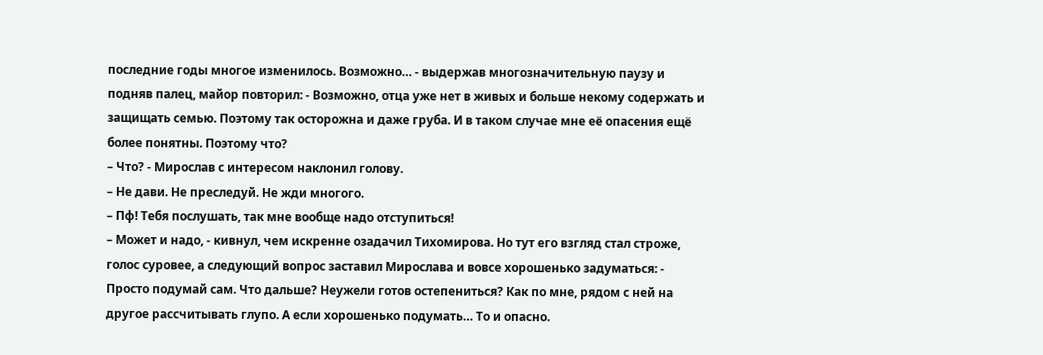последние годы многое изменилось. Возможно… - выдержав многозначительную паузу и подняв палец, майор повторил: - Возможно, отца уже нет в живых и больше некому содержать и защищать семью. Поэтому так осторожна и даже груба. И в таком случае мне её опасения ещё более понятны. Поэтому что?
– Что? - Мирослав с интересом наклонил голову.
– Не дави. Не преследуй. Не жди многого.
– Пф! Тебя послушать, так мне вообще надо отступиться!
– Может и надо, - кивнул, чем искренне озадачил Тихомирова. Но тут его взгляд стал строже, голос суровее, а следующий вопрос заставил Мирослава и вовсе хорошенько задуматься: - Просто подумай сам. Что дальше? Неужели готов остепениться? Как по мне, рядом с ней на другое рассчитывать глупо. А если хорошенько подумать… То и опасно.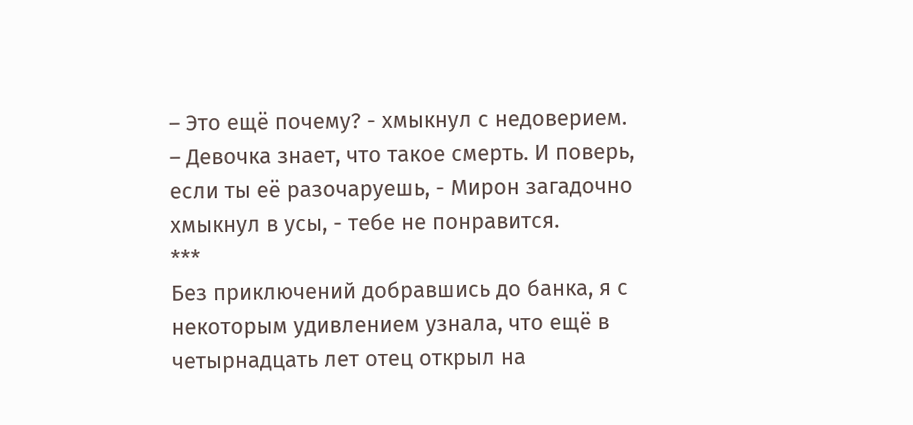– Это ещё почему? - хмыкнул с недоверием.
– Девочка знает, что такое смерть. И поверь, если ты её разочаруешь, - Мирон загадочно хмыкнул в усы, - тебе не понравится.
***
Без приключений добравшись до банка, я с некоторым удивлением узнала, что ещё в четырнадцать лет отец открыл на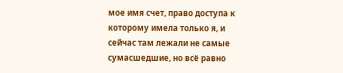мое имя счет, право доступа к которому имела только я, и сейчас там лежали не самые сумасшедшие, но всё равно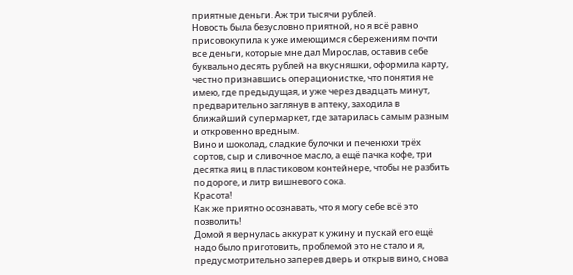приятные деньги. Аж три тысячи рублей.
Новость была безусловно приятной, но я всё равно присовокупила к уже имеющимся сбережениям почти все деньги, которые мне дал Мирослав, оставив себе буквально десять рублей на вкусняшки, оформила карту, честно признавшись операционистке, что понятия не имею, где предыдущая, и уже через двадцать минут, предварительно заглянув в аптеку, заходила в ближайший супермаркет, где затарилась самым разным и откровенно вредным.
Вино и шоколад, сладкие булочки и печенюхи трёх сортов, сыр и сливочное масло, а ещё пачка кофе, три десятка яиц в пластиковом контейнере, чтобы не разбить по дороге, и литр вишневого сока.
Красота!
Как же приятно осознавать, что я могу себе всё это позволить!
Домой я вернулась аккурат к ужину и пускай его ещё надо было приготовить, проблемой это не стало и я, предусмотрительно заперев дверь и открыв вино, снова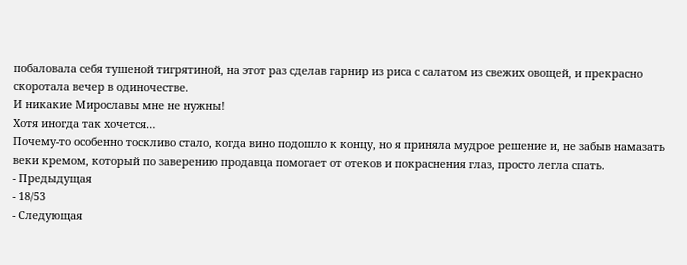побаловала себя тушеной тигрятиной, на этот раз сделав гарнир из риса с салатом из свежих овощей, и прекрасно скоротала вечер в одиночестве.
И никакие Мирославы мне не нужны!
Хотя иногда так хочется…
Почему-то особенно тоскливо стало, когда вино подошло к концу, но я приняла мудрое решение и, не забыв намазать веки кремом, который по заверению продавца помогает от отеков и покраснения глаз, просто легла спать.
- Предыдущая
- 18/53
- Следующая